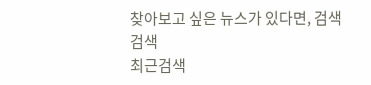찾아보고 싶은 뉴스가 있다면, 검색
검색
최근검색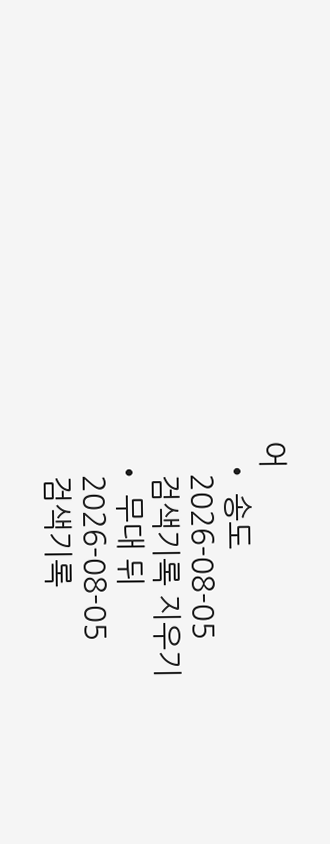어
  • 송도
    2026-08-05
    검색기록 지우기
  • 무대 뒤
    2026-08-05
    검색기록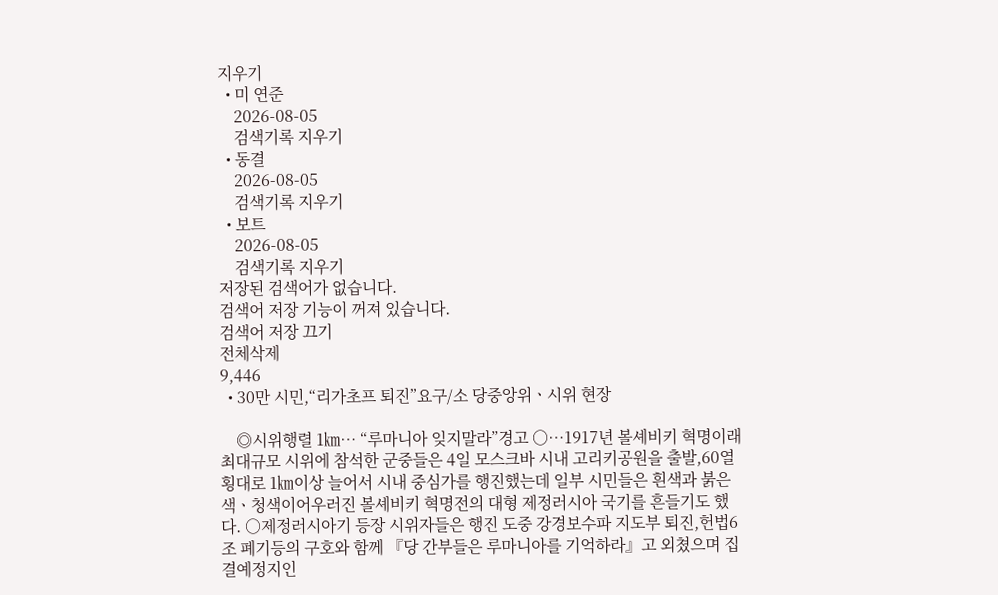지우기
  • 미 연준
    2026-08-05
    검색기록 지우기
  • 동결
    2026-08-05
    검색기록 지우기
  • 보트
    2026-08-05
    검색기록 지우기
저장된 검색어가 없습니다.
검색어 저장 기능이 꺼져 있습니다.
검색어 저장 끄기
전체삭제
9,446
  • 30만 시민,“리가초프 퇴진”요구/소 당중앙위ㆍ시위 현장

    ◎시위행렬 1㎞… “루마니아 잊지말라”경고 ○…1917년 볼셰비키 혁명이래 최대규모 시위에 참석한 군중들은 4일 모스크바 시내 고리키공원을 출발,60열 횡대로 1㎞이상 늘어서 시내 중심가를 행진했는데 일부 시민들은 흰색과 붉은색ㆍ청색이어우러진 볼셰비키 혁명전의 대형 제정러시아 국기를 흔들기도 했다. ○제정러시아기 등장 시위자들은 행진 도중 강경보수파 지도부 퇴진,헌법6조 폐기등의 구호와 함께 『당 간부들은 루마니아를 기억하라』고 외쳤으며 집결예정지인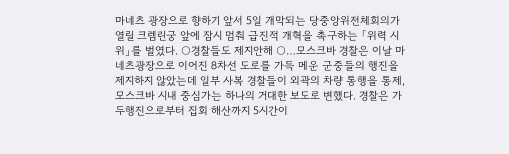마네츠 광장으로 향하기 앞서 5일 개막되는 당중앙위전체회의가 열릴 크렘린궁 앞에 잠시 멈춰 급진적 개혁을 촉구하는 「위력 시위」를 벌였다. ○경찰들도 제지안해 ○…모스크바 경찰은 이날 마네츠광장으로 이어진 8차선 도로를 가득 메운 군중들의 행진을 제지하지 않았는데 일부 사복 경찰들이 외곽의 차량 통행을 통제,모스크바 시내 중심가는 하나의 거대한 보도로 변했다. 경찰은 가두행진으로부터 집회 해산까지 5시간이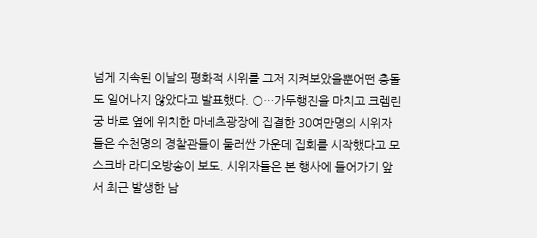넘게 지속된 이날의 평화적 시위를 그저 지켜보았을뿐어떤 충돌도 일어나지 않았다고 발표했다. ○…가두행진을 마치고 크렘린궁 바로 옆에 위치한 마네츠광장에 집결한 30여만명의 시위자들은 수천명의 경찰관들이 둘러싼 가운데 집회를 시작했다고 모스크바 라디오방송이 보도. 시위자들은 본 행사에 들어가기 앞서 최근 발생한 남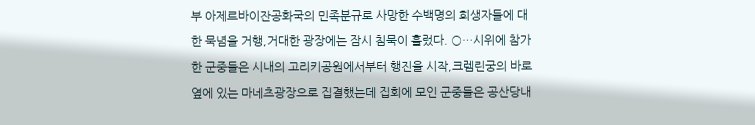부 아제르바이잔공화국의 민족분규로 사망한 수백명의 희생자들에 대한 묵념을 거행,거대한 광장에는 잠시 침묵이 흘렀다. ○…시위에 참가한 군중들은 시내의 고리키공원에서부터 행진을 시작,크렘린궁의 바로 옆에 있는 마네츠광장으로 집결했는데 집회에 모인 군중들은 공산당내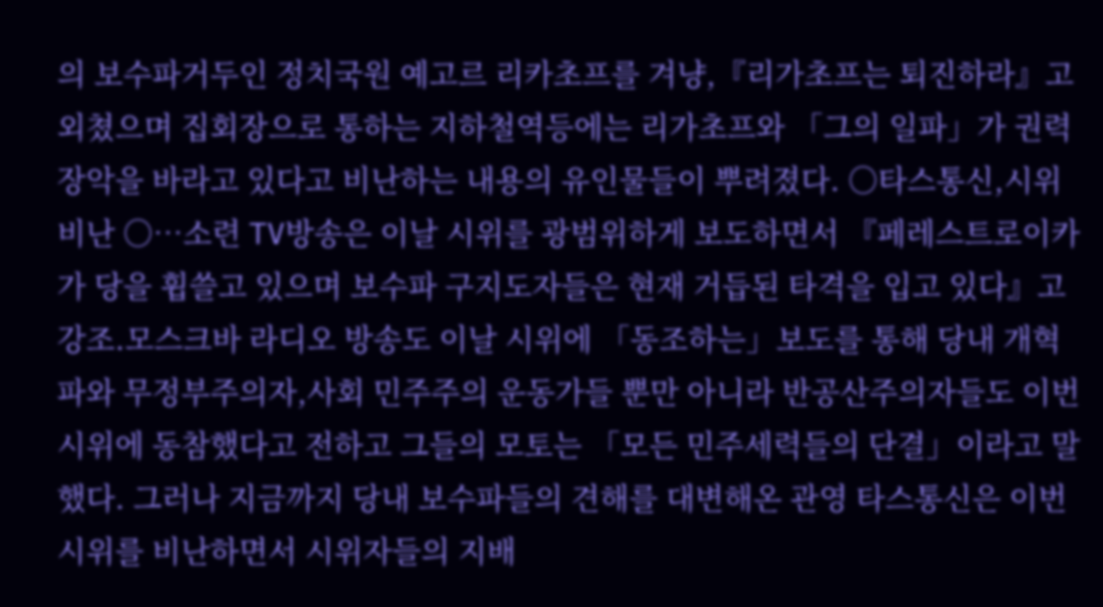의 보수파거두인 정치국원 예고르 리카초프를 겨냥,『리가초프는 퇴진하라』고 외쳤으며 집회장으로 통하는 지하철역등에는 리가초프와 「그의 일파」가 권력장악을 바라고 있다고 비난하는 내용의 유인물들이 뿌려졌다. ○타스통신,시위비난 ○…소련 TV방송은 이날 시위를 광범위하게 보도하면서 『페레스트로이카가 당을 휩쓸고 있으며 보수파 구지도자들은 현재 거듭된 타격을 입고 있다』고 강조.모스크바 라디오 방송도 이날 시위에 「동조하는」보도를 통해 당내 개혁파와 무정부주의자,사회 민주주의 운동가들 뿐만 아니라 반공산주의자들도 이번 시위에 동참했다고 전하고 그들의 모토는 「모든 민주세력들의 단결」이라고 말했다. 그러나 지금까지 당내 보수파들의 견해를 대변해온 관영 타스통신은 이번 시위를 비난하면서 시위자들의 지배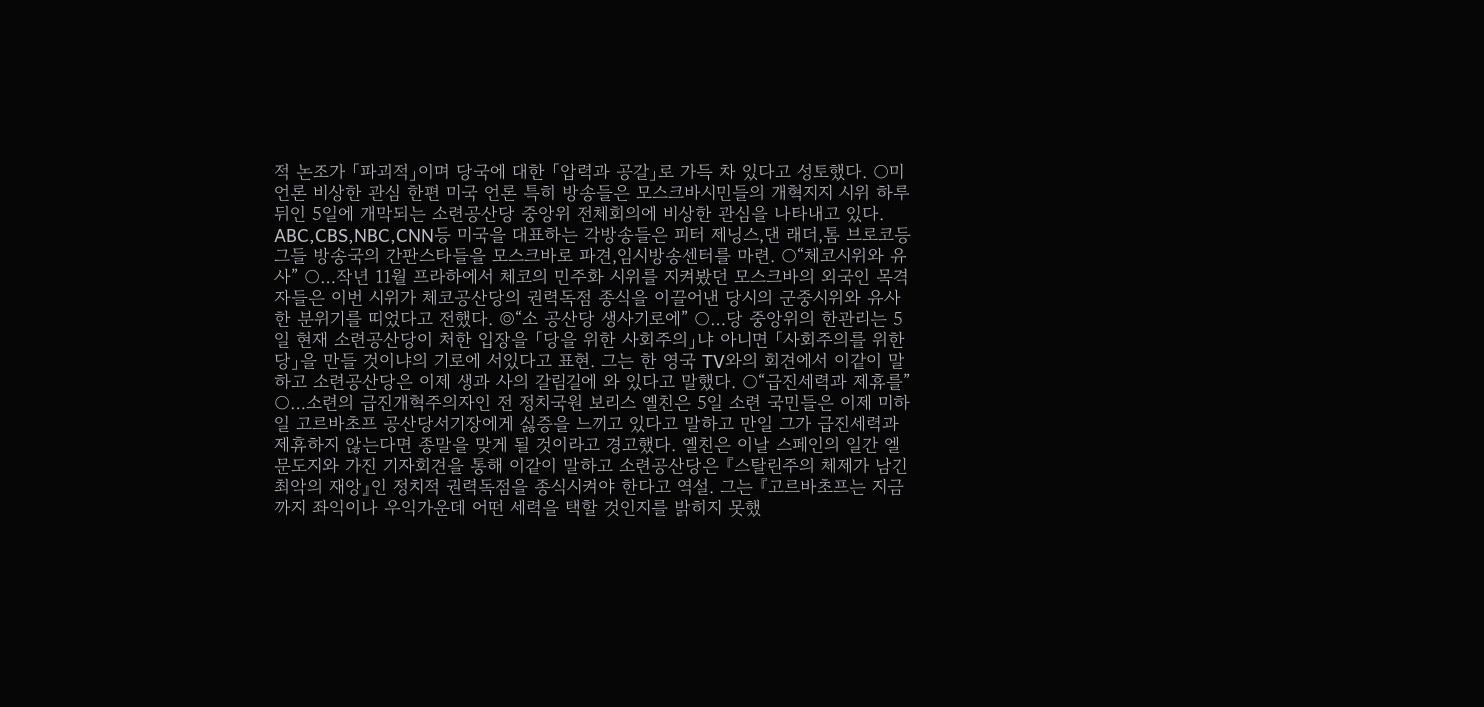적 논조가 「파괴적」이며 당국에 대한 「압력과 공갈」로 가득 차 있다고 성토했다. ○미언론 비상한 관심 한편 미국 언론 특히 방송들은 모스크바시민들의 개혁지지 시위 하루뒤인 5일에 개막되는 소련공산당 중앙위 전체회의에 비상한 관심을 나타내고 있다. ABC,CBS,NBC,CNN등 미국을 대표하는 각방송들은 피터 제닝스,댄 래더,톰 브로코등 그들 방송국의 간판스타들을 모스크바로 파견,임시방송센터를 마련. ○“체코시위와 유사” ○…작년 11월 프라하에서 체코의 민주화 시위를 지켜봤던 모스크바의 외국인 목격자들은 이번 시위가 체코공산당의 권력독점 종식을 이끌어낸 당시의 군중시위와 유사한 분위기를 띠었다고 전했다. ◎“소 공산당 생사기로에” ○…당 중앙위의 한관리는 5일 현재 소련공산당이 처한 입장을 「당을 위한 사회주의」냐 아니면 「사회주의를 위한 당」을 만들 것이냐의 기로에 서있다고 표현. 그는 한 영국 TV와의 회견에서 이같이 말하고 소련공산당은 이제 생과 사의 갈림길에 와 있다고 말했다. ○“급진세력과 제휴를” ○…소련의 급진개혁주의자인 전 정치국원 보리스 옐친은 5일 소련 국민들은 이제 미하일 고르바초프 공산당서기장에게 싫증을 느끼고 있다고 말하고 만일 그가 급진세력과 제휴하지 않는다면 종말을 맞게 될 것이라고 경고했다. 옐친은 이날 스페인의 일간 엘 문도지와 가진 기자회견을 통해 이같이 말하고 소련공산당은 『스탈린주의 체제가 남긴 최악의 재앙』인 정치적 권력독점을 종식시켜야 한다고 역설. 그는 『고르바초프는 지금까지 좌익이나 우익가운데 어떤 세력을 택할 것인지를 밝히지 못했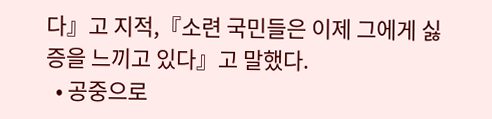다』고 지적,『소련 국민들은 이제 그에게 싫증을 느끼고 있다』고 말했다.
  • 공중으로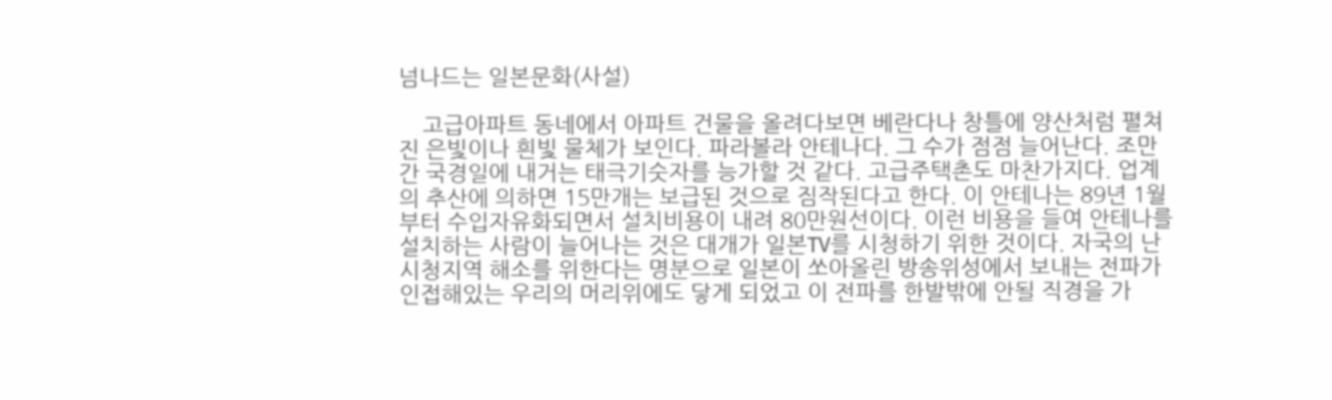넘나드는 일본문화(사설)

    고급아파트 동네에서 아파트 건물을 올려다보면 베란다나 창틀에 양산처럼 펼쳐진 은빛이나 흰빛 물체가 보인다. 파라볼라 안테나다. 그 수가 점점 늘어난다. 조만간 국경일에 내거는 태극기숫자를 능가할 것 같다. 고급주택촌도 마찬가지다. 업계의 추산에 의하면 15만개는 보급된 것으로 짐작된다고 한다. 이 안테나는 89년 1월부터 수입자유화되면서 설치비용이 내려 80만원선이다. 이런 비용을 들여 안테나를 설치하는 사람이 늘어나는 것은 대개가 일본TV를 시청하기 위한 것이다. 자국의 난시청지역 해소를 위한다는 명분으로 일본이 쏘아올린 방송위성에서 보내는 전파가 인접해있는 우리의 머리위에도 닿게 되었고 이 전파를 한발밖에 안될 직경을 가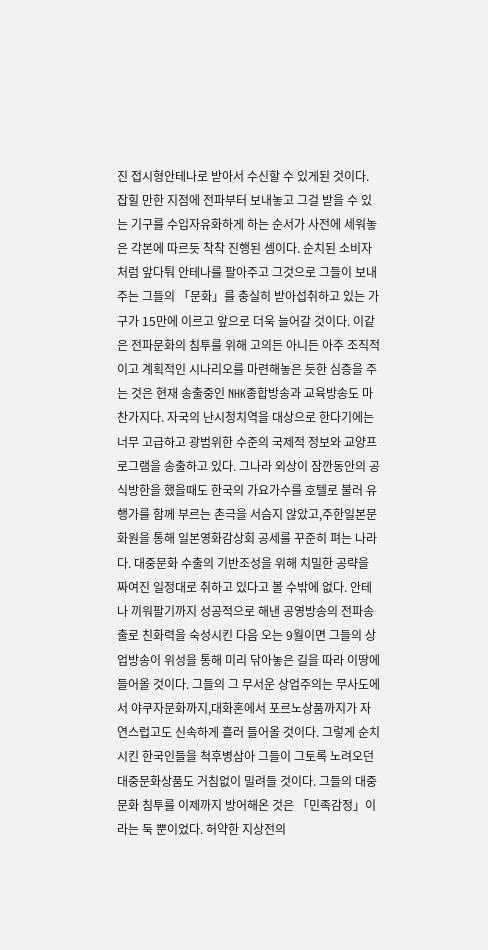진 접시형안테나로 받아서 수신할 수 있게된 것이다. 잡힐 만한 지점에 전파부터 보내놓고 그걸 받을 수 있는 기구를 수입자유화하게 하는 순서가 사전에 세워놓은 각본에 따르듯 착착 진행된 셈이다. 순치된 소비자처럼 앞다퉈 안테나를 팔아주고 그것으로 그들이 보내주는 그들의 「문화」를 충실히 받아섭취하고 있는 가구가 15만에 이르고 앞으로 더욱 늘어갈 것이다. 이같은 전파문화의 침투를 위해 고의든 아니든 아주 조직적이고 계획적인 시나리오를 마련해놓은 듯한 심증을 주는 것은 현재 송출중인 NHK종합방송과 교육방송도 마찬가지다. 자국의 난시청치역을 대상으로 한다기에는 너무 고급하고 광범위한 수준의 국제적 정보와 교양프로그램을 송출하고 있다. 그나라 외상이 잠깐동안의 공식방한을 했을때도 한국의 가요가수를 호텔로 불러 유행가를 함께 부르는 촌극을 서슴지 않았고,주한일본문화원을 통해 일본영화감상회 공세를 꾸준히 펴는 나라다. 대중문화 수출의 기반조성을 위해 치밀한 공략을 짜여진 일정대로 취하고 있다고 볼 수밖에 없다. 안테나 끼워팔기까지 성공적으로 해낸 공영방송의 전파송출로 친화력을 숙성시킨 다음 오는 9월이면 그들의 상업방송이 위성을 통해 미리 닦아놓은 길을 따라 이땅에 들어올 것이다. 그들의 그 무서운 상업주의는 무사도에서 야쿠자문화까지,대화혼에서 포르노상품까지가 자연스럽고도 신속하게 흘러 들어올 것이다. 그렇게 순치시킨 한국인들을 척후병삼아 그들이 그토록 노려오던 대중문화상품도 거침없이 밀려들 것이다. 그들의 대중문화 침투를 이제까지 방어해온 것은 「민족감정」이라는 둑 뿐이었다. 허약한 지상전의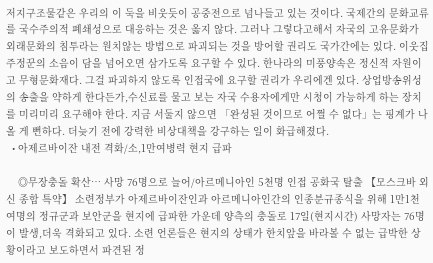저지구조물같은 우리의 이 둑을 비웃듯이 공중전으로 넘나들고 있는 것이다. 국제간의 문화교류를 국수주의적 폐쇄성으로 대응하는 것은 옳지 않다. 그러나 그렇다고해서 자국의 고유문화가 외래문화의 침투라는 원치않는 방법으로 파괴되는 것을 방어할 권리도 국가간에는 있다. 이웃집 주정꾼의 소음이 담을 넘어오면 삼가도록 요구할 수 있다. 한나라의 미풍양속은 정신적 자원이고 무형문화재다. 그걸 파괴하지 않도록 인접국에 요구할 권리가 우리에겐 있다. 상업방송위성의 송출을 약하게 한다든가,수신료를 물고 보는 자국 수용자에게만 시청이 가능하게 하는 장치를 미리미리 요구해야 한다. 지금 서둘지 않으면 「완성된 것이므로 어쩔 수 없다」는 핑계가 나올 게 뻔하다. 더늦기 전에 강력한 비상대책을 강구하는 일이 화급해졌다.
  • 아제르바이잔 내전 격화/소,1만여병력 현지 급파

    ◎무장충돌 확산… 사망 76명으로 늘어/아르메니아인 5천명 인접 공화국 탈출 【모스크바 외신 종합 특약】 소련정부가 아제르바이잔인과 아르메니아인간의 인종분규종식을 위해 1만1천여명의 정규군과 보안군을 현지에 급파한 가운데 양측의 충돌로 17일(현지시간) 사망자는 76명이 발생,더욱 격화되고 있다. 소련 언론들은 현지의 상태가 한치앞을 바라볼 수 없는 급박한 상황이라고 보도하면서 파견된 정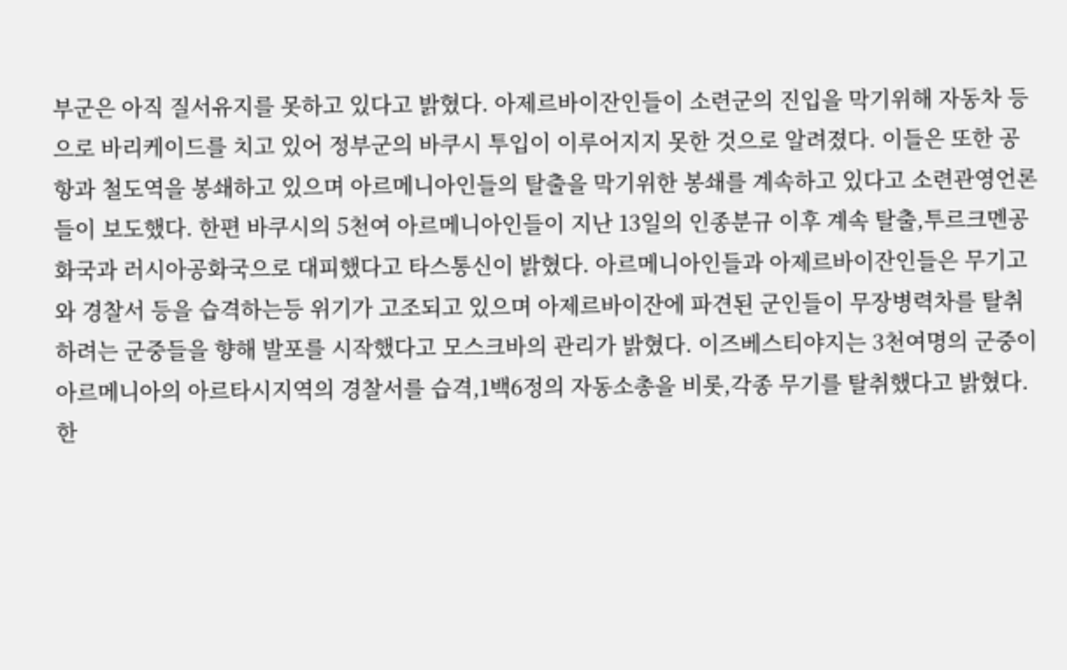부군은 아직 질서유지를 못하고 있다고 밝혔다. 아제르바이잔인들이 소련군의 진입을 막기위해 자동차 등으로 바리케이드를 치고 있어 정부군의 바쿠시 투입이 이루어지지 못한 것으로 알려졌다. 이들은 또한 공항과 철도역을 봉쇄하고 있으며 아르메니아인들의 탈출을 막기위한 봉쇄를 계속하고 있다고 소련관영언론들이 보도했다. 한편 바쿠시의 5천여 아르메니아인들이 지난 13일의 인종분규 이후 계속 탈출,투르크멘공화국과 러시아공화국으로 대피했다고 타스통신이 밝혔다. 아르메니아인들과 아제르바이잔인들은 무기고와 경찰서 등을 습격하는등 위기가 고조되고 있으며 아제르바이잔에 파견된 군인들이 무장병력차를 탈취하려는 군중들을 향해 발포를 시작했다고 모스크바의 관리가 밝혔다. 이즈베스티야지는 3천여명의 군중이 아르메니아의 아르타시지역의 경찰서를 습격,1백6정의 자동소총을 비롯,각종 무기를 탈취했다고 밝혔다. 한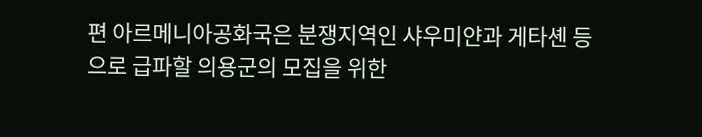편 아르메니아공화국은 분쟁지역인 샤우미얀과 게타셴 등으로 급파할 의용군의 모집을 위한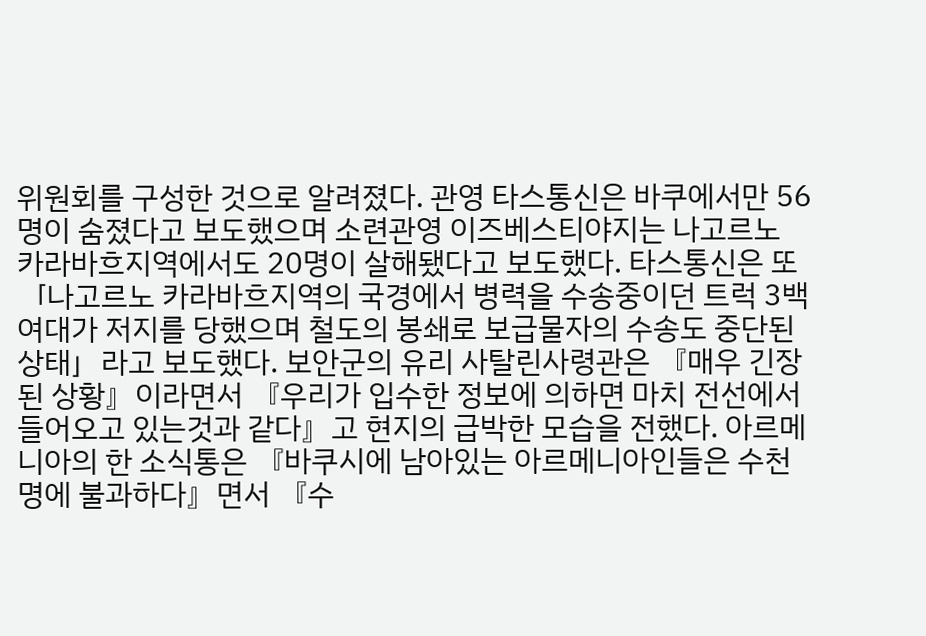위원회를 구성한 것으로 알려졌다. 관영 타스통신은 바쿠에서만 56명이 숨졌다고 보도했으며 소련관영 이즈베스티야지는 나고르노 카라바흐지역에서도 20명이 살해됐다고 보도했다. 타스통신은 또 「나고르노 카라바흐지역의 국경에서 병력을 수송중이던 트럭 3백여대가 저지를 당했으며 철도의 봉쇄로 보급물자의 수송도 중단된 상태」라고 보도했다. 보안군의 유리 사탈린사령관은 『매우 긴장된 상황』이라면서 『우리가 입수한 정보에 의하면 마치 전선에서 들어오고 있는것과 같다』고 현지의 급박한 모습을 전했다. 아르메니아의 한 소식통은 『바쿠시에 남아있는 아르메니아인들은 수천명에 불과하다』면서 『수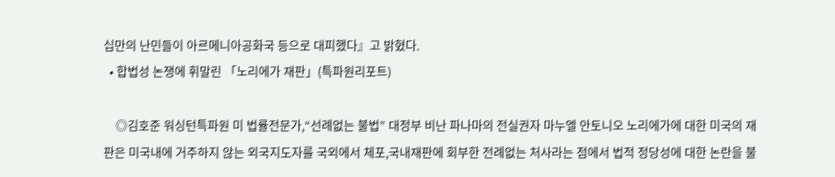십만의 난민들이 아르메니아공화국 등으로 대피했다』고 밝혔다.
  • 합법성 논쟁에 휘말린 「노리에가 재판」(특파원리포트)

    ◎김호준 워싱턴특파원 미 법률전문가,“선례없는 불법” 대정부 비난 파나마의 전실권자 마누엘 안토니오 노리에가에 대한 미국의 재판은 미국내에 거주하지 않는 외국지도자를 국외에서 체포,국내재판에 회부한 전례없는 처사라는 점에서 법적 정당성에 대한 논란을 불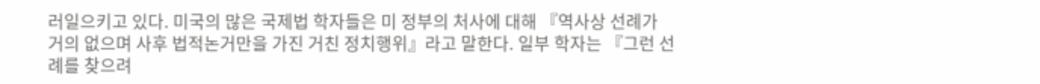러일으키고 있다. 미국의 많은 국제법 학자들은 미 정부의 처사에 대해 『역사상 선례가 거의 없으며 사후 법적논거만을 가진 거친 정치행위』라고 말한다. 일부 학자는 『그런 선례를 찾으려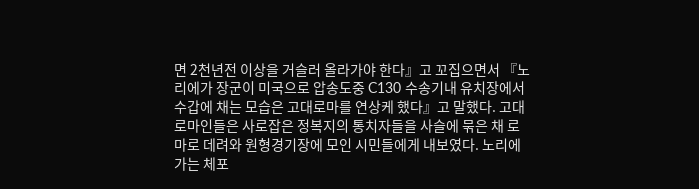면 2천년전 이상을 거슬러 올라가야 한다』고 꼬집으면서 『노리에가 장군이 미국으로 압송도중 C130 수송기내 유치장에서 수갑에 채는 모습은 고대로마를 연상케 했다』고 말했다. 고대로마인들은 사로잡은 정복지의 통치자들을 사슬에 묶은 채 로마로 데려와 원형경기장에 모인 시민들에게 내보였다. 노리에가는 체포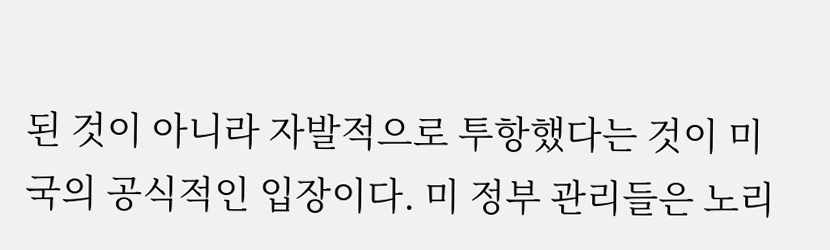된 것이 아니라 자발적으로 투항했다는 것이 미국의 공식적인 입장이다. 미 정부 관리들은 노리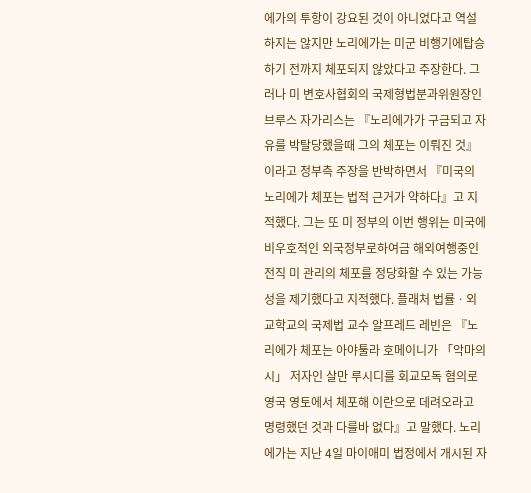에가의 투항이 강요된 것이 아니었다고 역설하지는 않지만 노리에가는 미군 비행기에탑승하기 전까지 체포되지 않았다고 주장한다. 그러나 미 변호사협회의 국제형법분과위원장인 브루스 자가리스는 『노리에가가 구금되고 자유를 박탈당했을때 그의 체포는 이뤄진 것』이라고 정부측 주장을 반박하면서 『미국의 노리에가 체포는 법적 근거가 약하다』고 지적했다. 그는 또 미 정부의 이번 행위는 미국에 비우호적인 외국정부로하여금 해외여행중인 전직 미 관리의 체포를 정당화할 수 있는 가능성을 제기했다고 지적했다. 플래처 법률ㆍ외교학교의 국제법 교수 알프레드 레빈은 『노리에가 체포는 아야툴라 호메이니가 「악마의 시」 저자인 살만 루시디를 회교모독 혐의로 영국 영토에서 체포해 이란으로 데려오라고 명령했던 것과 다를바 없다』고 말했다. 노리에가는 지난 4일 마이애미 법정에서 개시된 자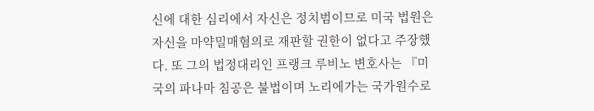신에 대한 심리에서 자신은 정치범이므로 미국 법원은 자신을 마약밀매혐의로 재판할 권한이 없다고 주장했다. 또 그의 법정대리인 프랭크 루비노 변호사는 『미국의 파나마 침공은 불법이며 노리에가는 국가원수로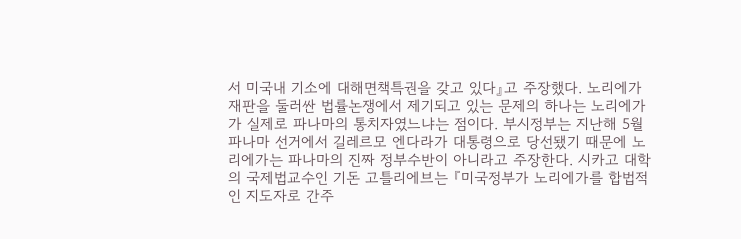서 미국내 기소에 대해면책특권을 갖고 있다』고 주장했다. 노리에가 재판을 둘러싼 법률논쟁에서 제기되고 있는 문제의 하나는 노리에가가 실제로 파나마의 통치자였느냐는 점이다. 부시정부는 지난해 5월 파나마 선거에서 길레르모 엔다라가 대통령으로 당선됐기 때문에 노리에가는 파나마의 진짜 정부수반이 아니라고 주장한다. 시카고 대학의 국제법교수인 기돈 고틀리에브는 『미국정부가 노리에가를 합법적인 지도자로 간주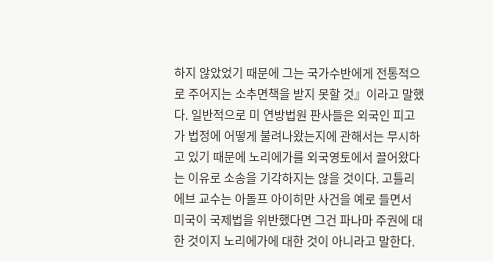하지 않았었기 때문에 그는 국가수반에게 전통적으로 주어지는 소추면책을 받지 못할 것』이라고 말했다. 일반적으로 미 연방법원 판사들은 외국인 피고가 법정에 어떻게 불려나왔는지에 관해서는 무시하고 있기 때문에 노리에가를 외국영토에서 끌어왔다는 이유로 소송을 기각하지는 않을 것이다. 고틀리에브 교수는 아돌프 아이히만 사건을 예로 들면서 미국이 국제법을 위반했다면 그건 파나마 주권에 대한 것이지 노리에가에 대한 것이 아니라고 말한다.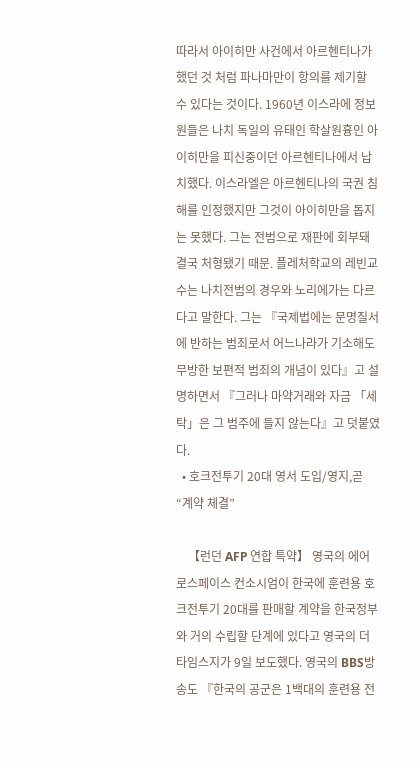따라서 아이히만 사건에서 아르헨티나가 했던 것 처럼 파나마만이 항의를 제기할 수 있다는 것이다. 1960년 이스라에 정보원들은 나치 독일의 유태인 학살원흉인 아이히만을 피신중이던 아르헨티나에서 납치했다. 이스라엘은 아르헨티나의 국권 침해를 인정했지만 그것이 아이히만을 돕지는 못했다. 그는 전범으로 재판에 회부돼 결국 처형됐기 때문. 플레처학교의 레빈교수는 나치전범의 경우와 노리에가는 다르다고 말한다. 그는 『국제법에는 문명질서에 반하는 범죄로서 어느나라가 기소해도 무방한 보편적 범죄의 개념이 있다』고 설명하면서 『그러나 마약거래와 자금 「세탁」은 그 범주에 들지 않는다』고 덧붙였다.
  • 호크전투기 20대 영서 도입/영지,곧 “계약 체결”

    【런던 AFP 연합 특약】 영국의 에어로스페이스 컨소시엄이 한국에 훈련용 호크전투기 20대를 판매할 계약을 한국정부와 거의 수립할 단계에 있다고 영국의 더 타임스지가 9일 보도했다. 영국의 BBS방송도 『한국의 공군은 1백대의 훈련용 전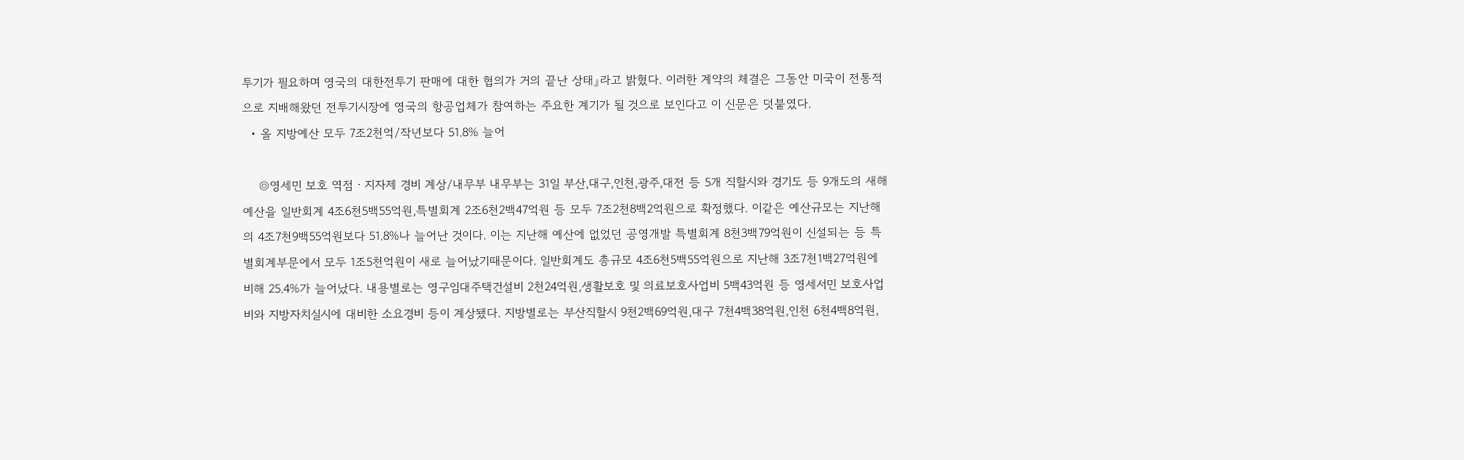투기가 필요하며 영국의 대한전투기 판매에 대한 협의가 거의 끝난 상태』라고 밝혔다. 이러한 계약의 체결은 그동안 미국이 전통적으로 지배해왔던 전투기시장에 영국의 항공업체가 참여하는 주요한 계기가 될 것으로 보인다고 이 신문은 덧붙였다.
  • 올 지방예산 모두 7조2천억/작년보다 51.8% 늘어

    ◎영세민 보호 역점ㆍ지자제 경비 계상/내무부 내무부는 31일 부산,대구,인천,광주,대전 등 5개 직할시와 경기도 등 9개도의 새해예산을 일반회계 4조6천5백55억원,특별회계 2조6천2백47억원 등 모두 7조2천8백2억원으로 확정했다. 이같은 예산규모는 지난해의 4조7천9백55억원보다 51.8%나 늘어난 것이다. 이는 지난해 예산에 없었던 공영개발 특별회계 8천3백79억원이 신설되는 등 특별회계부문에서 모두 1조5천억원이 새로 늘어났기때문이다. 일반회계도 총규모 4조6천5백55억원으로 지난해 3조7천1백27억원에 비해 25.4%가 늘어났다. 내용별로는 영구임대주택건설비 2천24억원,생활보호 및 의료보호사업비 5백43억원 등 영세서민 보호사업비와 지방자치실시에 대비한 소요경비 등이 계상됐다. 지방별로는 부산직할시 9천2백69억원,대구 7천4백38억원,인천 6천4백8억원,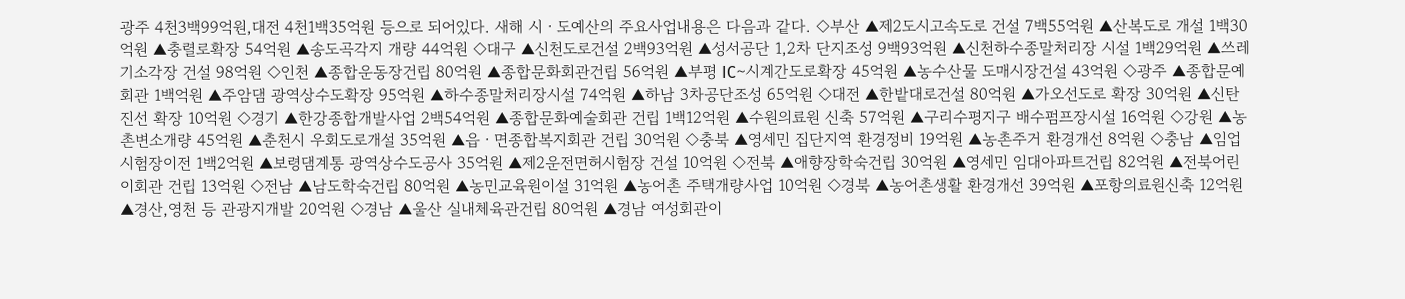광주 4천3백99억원,대전 4천1백35억원 등으로 되어있다. 새해 시ㆍ도예산의 주요사업내용은 다음과 같다. ◇부산 ▲제2도시고속도로 건설 7백55억원 ▲산복도로 개설 1백30억원 ▲충렬로확장 54억원 ▲송도곡각지 개량 44억원 ◇대구 ▲신천도로건설 2백93억원 ▲성서공단 1,2차 단지조성 9백93억원 ▲신천하수종말처리장 시설 1백29억원 ▲쓰레기소각장 건설 98억원 ◇인천 ▲종합운동장건립 80억원 ▲종합문화회관건립 56억원 ▲부평 IC∼시계간도로확장 45억원 ▲농수산물 도매시장건설 43억원 ◇광주 ▲종합문예회관 1백억원 ▲주암댐 광역상수도확장 95억원 ▲하수종말처리장시설 74억원 ▲하남 3차공단조성 65억원 ◇대전 ▲한밭대로건설 80억원 ▲가오선도로 확장 30억원 ▲신탄진선 확장 10억원 ◇경기 ▲한강종합개발사업 2백54억원 ▲종합문화예술회관 건립 1백12억원 ▲수원의료원 신축 57억원 ▲구리수평지구 배수펌프장시설 16억원 ◇강원 ▲농촌변소개량 45억원 ▲춘천시 우회도로개설 35억원 ▲읍ㆍ면종합복지회관 건립 30억원 ◇충북 ▲영세민 집단지역 환경정비 19억원 ▲농촌주거 환경개선 8억원 ◇충남 ▲임업시험장이전 1백2억원 ▲보령댐계통 광역상수도공사 35억원 ▲제2운전면허시험장 건설 10억원 ◇전북 ▲애향장학숙건립 30억원 ▲영세민 임대아파트건립 82억원 ▲전북어린이회관 건립 13억원 ◇전남 ▲남도학숙건립 80억원 ▲농민교육원이설 31억원 ▲농어촌 주택개량사업 10억원 ◇경북 ▲농어촌생활 환경개선 39억원 ▲포항의료원신축 12억원 ▲경산,영천 등 관광지개발 20억원 ◇경남 ▲울산 실내체육관건립 80억원 ▲경남 여성회관이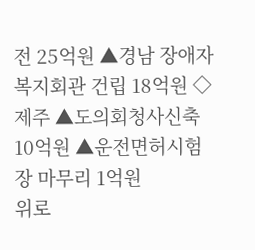전 25억원 ▲경남 장애자복지회관 건립 18억원 ◇제주 ▲도의회청사신축 10억원 ▲운전면허시험장 마무리 1억원
위로